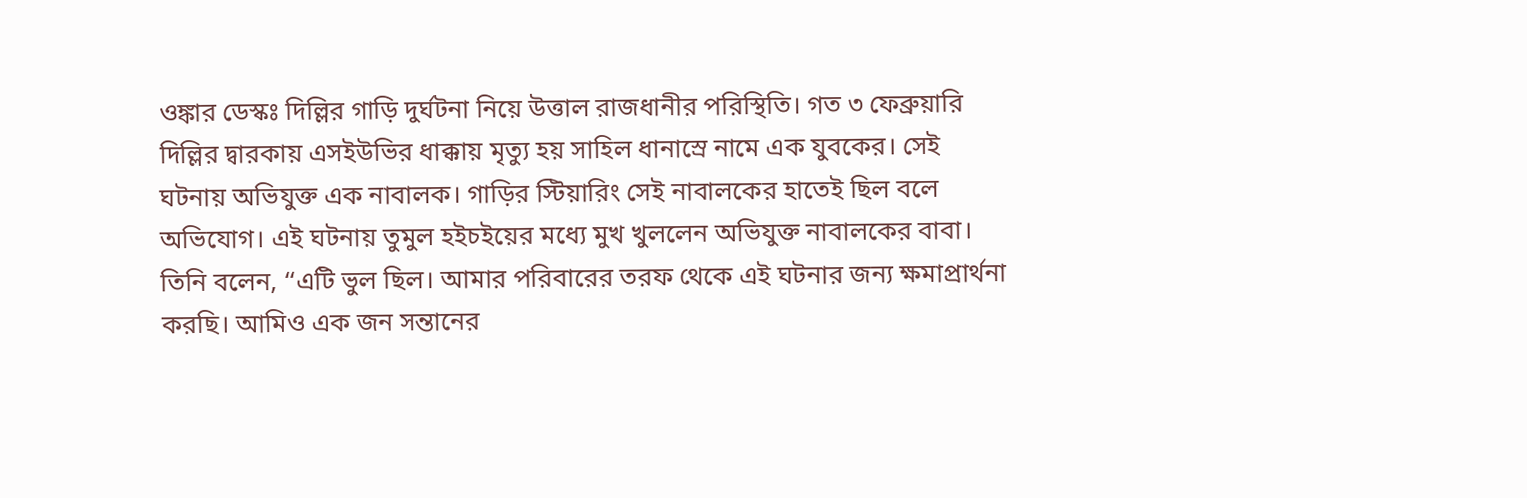ওঙ্কার ডেস্কঃ দিল্লির গাড়ি দুর্ঘটনা নিয়ে উত্তাল রাজধানীর পরিস্থিতি। গত ৩ ফেব্রুয়ারি দিল্লির দ্বারকায় এসইউভির ধাক্কায় মৃত্যু হয় সাহিল ধানাস্রে নামে এক যুবকের। সেই ঘটনায় অভিযুক্ত এক নাবালক। গাড়ির স্টিয়ারিং সেই নাবালকের হাতেই ছিল বলে অভিযোগ। এই ঘটনায় তুমুল হইচইয়ের মধ্যে মুখ খুললেন অভিযুক্ত নাবালকের বাবা। তিনি বলেন, ‘‘এটি ভুল ছিল। আমার পরিবারের তরফ থেকে এই ঘটনার জন্য ক্ষমাপ্রার্থনা করছি। আমিও এক জন সন্তানের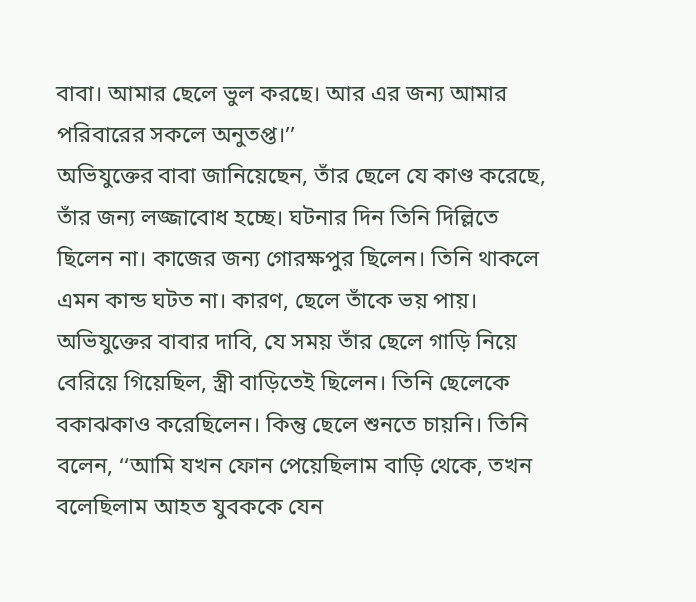বাবা। আমার ছেলে ভুল করছে। আর এর জন্য আমার পরিবারের সকলে অনুতপ্ত।’’
অভিযুক্তের বাবা জানিয়েছেন, তাঁর ছেলে যে কাণ্ড করেছে, তাঁর জন্য লজ্জাবোধ হচ্ছে। ঘটনার দিন তিনি দিল্লিতে ছিলেন না। কাজের জন্য গোরক্ষপুর ছিলেন। তিনি থাকলে এমন কান্ড ঘটত না। কারণ, ছেলে তাঁকে ভয় পায়।
অভিযুক্তের বাবার দাবি, যে সময় তাঁর ছেলে গাড়ি নিয়ে বেরিয়ে গিয়েছিল, স্ত্রী বাড়িতেই ছিলেন। তিনি ছেলেকে বকাঝকাও করেছিলেন। কিন্তু ছেলে শুনতে চায়নি। তিনি বলেন, ‘‘আমি যখন ফোন পেয়েছিলাম বাড়ি থেকে, তখন বলেছিলাম আহত যুবককে যেন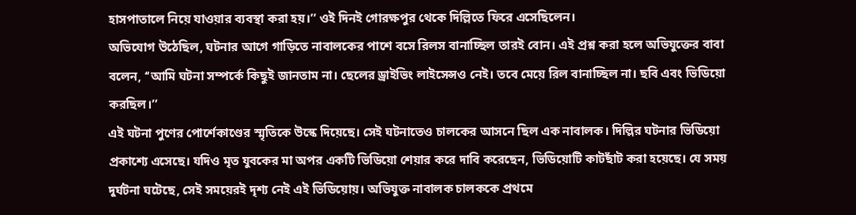হাসপাতালে নিয়ে যাওয়ার ব্যবস্থা করা হয়।’’ ওই দিনই গোরক্ষপুর থেকে দিল্লিতে ফিরে এসেছিলেন।
অভিযোগ উঠেছিল, ঘটনার আগে গাড়িতে নাবালকের পাশে বসে রিলস বানাচ্ছিল তারই বোন। এই প্রশ্ন করা হলে অভিযুক্তের বাবা বলেন, ‘‘আমি ঘটনা সম্পর্কে কিছুই জানতাম না। ছেলের ড্রাইভিং লাইসেন্সও নেই। তবে মেয়ে রিল বানাচ্ছিল না। ছবি এবং ভিডিয়ো করছিল।’’
এই ঘটনা পুণের পোর্শেকাণ্ডের স্মৃতিকে উস্কে দিয়েছে। সেই ঘটনাতেও চালকের আসনে ছিল এক নাবালক। দিল্লির ঘটনার ভিডিয়ো প্রকাশ্যে এসেছে। যদিও মৃত যুবকের মা অপর একটি ভিডিয়ো শেয়ার করে দাবি করেছেন, ভিডিয়োটি কাটছাঁট করা হয়েছে। যে সময় দুর্ঘটনা ঘটেছে, সেই সময়েরই দৃশ্য নেই এই ভিডিয়োয়। অভিযুক্ত নাবালক চালককে প্রথমে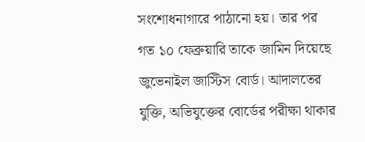সংশোধনাগারে পাঠানো হয়। তার পর গত ১০ ফেব্রুয়ারি তাকে জামিন দিয়েছে জুভেনাইল জাস্টিস বোর্ড। আদালতের যুক্তি, অভিযুক্তের বোর্ডের পরীক্ষা থাকার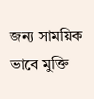জন্য সাময়িক ভাবে মুক্তি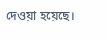দেওয়া হয়েছে।